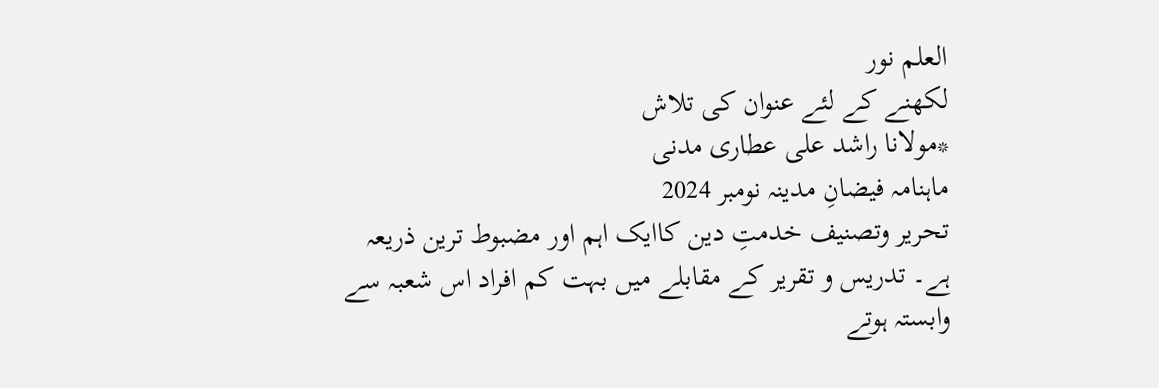العلم نور
لکھنے کے لئے عنوان کی تلاش
*مولانا راشد علی عطاری مدنی
ماہنامہ فیضانِ مدینہ نومبر 2024
تحریر وتصنیف خدمتِ دین کاایک اہم اور مضبوط ترین ذریعہ ہے۔ تدریس و تقریر کے مقابلے میں بہت کم افراد اس شعبہ سے وابستہ ہوتے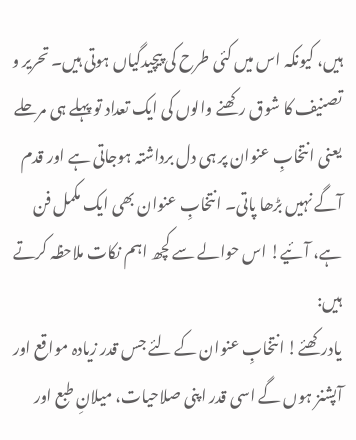ہیں، کیونکہ اس میں کئی طرح کی پیچیدگیاں ہوتی ہیں۔ تحریر و تصنیف کا شوق رکھنے والوں کی ایک تعداد تو پہلے ہی مرحلے یعنی انتخابِ عنوان پر ہی دل برداشتہ ہوجاتی ہے اور قدم آگے نہیں بڑھا پاتی۔ انتخابِ عنوان بھی ایک مکمل فن ہے، آئیے! اس حوالے سے کچھ اہم نکات ملاحظہ کرتے ہیں:
یادرکھئے! انتخابِ عنوان کے لئے جس قدر زیادہ مواقع اور آپشنز ہوں گے اسی قدر اپنی صلاحیات، میلانِ طبع اور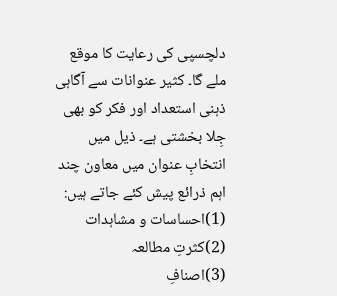دلچسپی کی رعایت کا موقع ملے گا۔ کثیر عنوانات سے آگاہی ذہنی استعداد اور فکر کو بھی جِلا بخشتی ہے۔ ذیل میں انتخابِ عنوان میں معاون چند اہم ذرائع پیش کئے جاتے ہیں:
(1)احساسات و مشاہدات
(2)کثرتِ مطالعہ
(3)اصنافِ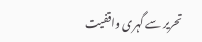تحریر سے گہری واقفیت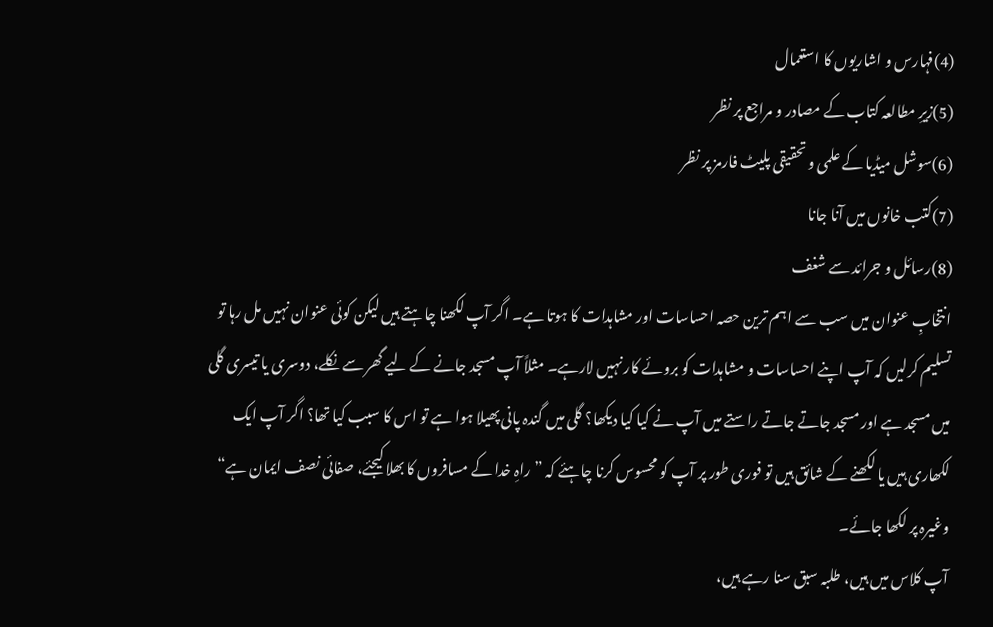(4)فہارس و اشاریوں کا استعمال
(5)زیرِ مطالعہ کتاب کے مصادر و مراجع پر نظر
(6)سوشل میڈیا کے علمی و تحقیقی پلیٹ فارمز پر نظر
(7)کتب خانوں میں آنا جانا
(8)رسائل و جرائد سے شغف
انتخابِ عنوان میں سب سے اہم ترین حصہ احساسات اور مشاہدات کا ہوتا ہے۔ اگر آپ لکھنا چاہتے ہیں لیکن کوئی عنوان نہیں مل رہا تو تسلیم کرلیں کہ آپ اپنے احساسات و مشاہدات کو بروئے کار نہیں لارہے۔ مثلاً آپ مسجد جانے کے لیے گھر سے نکلے، دوسری یا تیسری گلی میں مسجد ہے اور مسجد جاتے جاتے راستے میں آپ نے کیا کیا دیکھا؟ گلی میں گندہ پانی پھیلا ہوا ہے تو اس کا سبب کیا تھا؟ اگر آپ ایک لکھاری ہیں یا لکھنے کے شائق ہیں تو فوری طور پر آپ کو محسوس کرنا چاہئے کہ ”راہِ خدا کے مسافروں کا بھلا کیجئے، صفائی نصف ایمان ہے“ وغیرہ پر لکھا جائے۔
آپ کلاس میں ہیں، طلبہ سبق سنا رہے ہیں،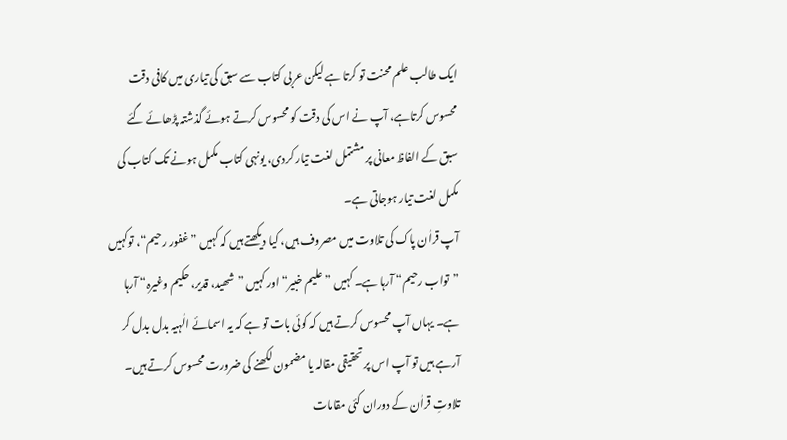ایک طالب علم محنت تو کرتا ہے لیکن عربی کتاب سے سبق کی تیاری میں کافی دقت محسوس کرتاہے، آپ نے اس کی دقت کو محسوس کرتے ہوئے گذشتہ پڑھائے گئے سبق کے الفاظ معانی پر مشتمل لغت تیار کردی، یونہی کتاب مکمل ہونے تک کتاب کی مکمل لغت تیار ہوجاتی ہے۔
آپ قراٰن پاک کی تلاوت میں مصروف ہیں، کیا دیکھتے ہیں کہ کہیں ”غفور رحیم“، توکہیں ”تواب رحیم“ آرہا ہے۔ کہیں ”علیم خبیر“ اور کہیں ”شھید، قدیر، حکیم وغیرہ“ آرہا ہے۔ یہاں آپ محسوس کرتے ہیں کہ کوئی بات تو ہے کہ یہ اسمائے الٰہیہ بدل بدل کر آرہے ہیں تو آپ اس پر تحقیقی مقالہ یا مضمون لکھنے کی ضرورت محسوس کرتے ہیں۔
تلاوتِ قراٰن کے دوران کئی مقامات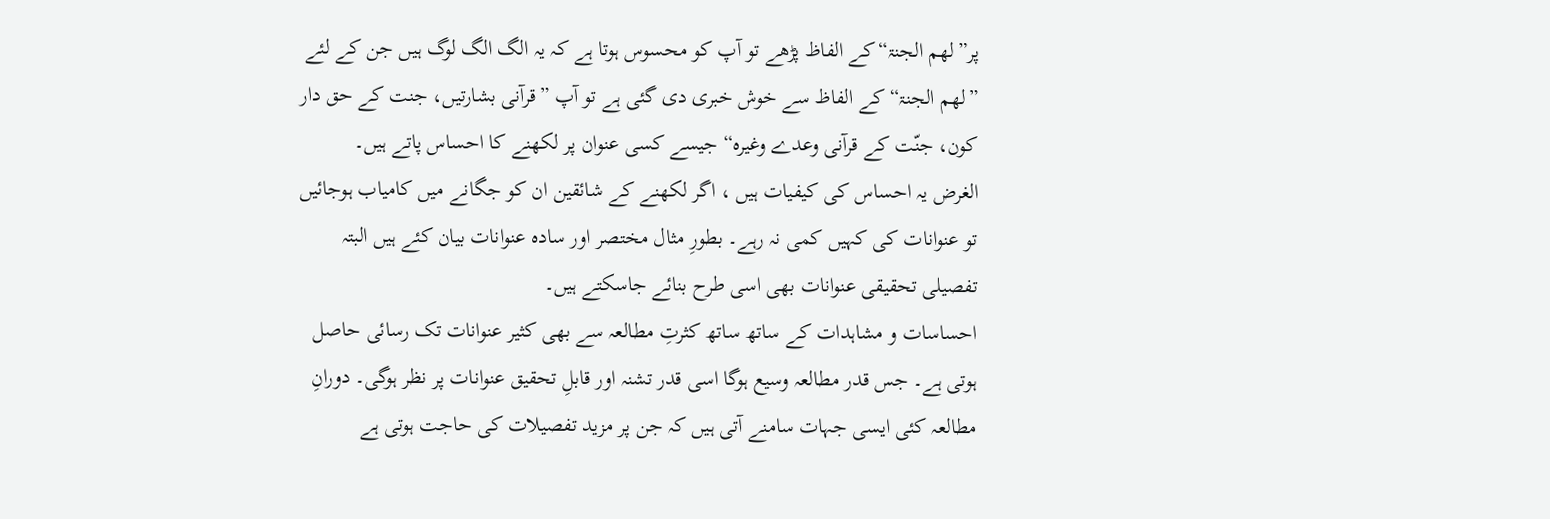پر”لھم الجنۃ“کے الفاظ پڑھے تو آپ کو محسوس ہوتا ہے کہ یہ الگ الگ لوگ ہیں جن کے لئے ”لھم الجنۃ“ کے الفاظ سے خوش خبری دی گئی ہے تو آپ ”قرآنی بشارتیں، جنت کے حق دار کون، جنّت کے قرآنی وعدے وغیرہ“ جیسے کسی عنوان پر لکھنے کا احساس پاتے ہیں۔
الغرض یہ احساس کی کیفیات ہیں ، اگر لکھنے کے شائقین ان کو جگانے میں کامیاب ہوجائیں تو عنوانات کی کہیں کمی نہ رہے۔ بطورِ مثال مختصر اور سادہ عنوانات بیان کئے ہیں البتہ تفصیلی تحقیقی عنوانات بھی اسی طرح بنائے جاسکتے ہیں۔
احساسات و مشاہدات کے ساتھ ساتھ کثرتِ مطالعہ سے بھی کثیر عنوانات تک رسائی حاصل ہوتی ہے۔ جس قدر مطالعہ وسیع ہوگا اسی قدر تشنہ اور قابلِ تحقیق عنوانات پر نظر ہوگی۔ دورانِ مطالعہ كئی ایسی جہات سامنے آتی ہیں کہ جن پر مزید تفصیلات کی حاجت ہوتی ہے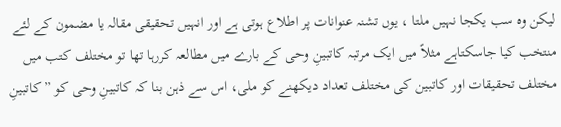لیکن وہ سب یکجا نہیں ملتا ، یوں تشنہ عنوانات پر اطلاع ہوتی ہے اور انہیں تحقیقی مقالہ یا مضمون کے لئے منتخب کیا جاسکتاہے مثلاً میں ایک مرتبہ کاتبینِ وحی کے بارے میں مطالعہ کررہا تھا تو مختلف کتب میں مختلف تحقیقات اور کاتبین کی مختلف تعداد دیکھنے کو ملی، اس سے ذہن بنا کہ کاتبینِ وحی کو ”کاتبینِ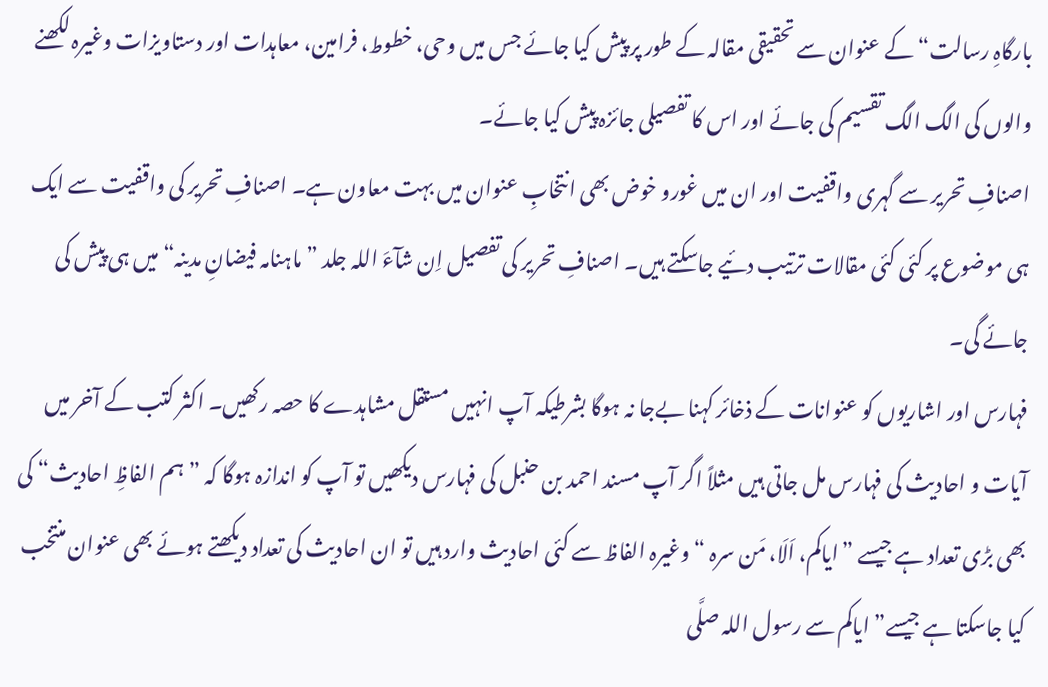بارگاہِ رسالت“ کے عنوان سے تحقیقی مقالہ کے طور پر پیش کیا جائے جس میں وحی، خطوط، فرامین، معاہدات اور دستاویزات وغیرہ لکھنے والوں کی الگ الگ تقسیم کی جائے اور اس کا تفصیلی جائزہ پیش کیا جائے۔
اصنافِ تحریر سے گہری واقفیت اور ان میں غورو خوض بھی انتخابِ عنوان میں بہت معاون ہے۔ اصنافِ تحریر کی واقفیت سے ایک ہی موضوع پر کئی کئی مقالات ترتیب دئیے جاسکتے ہیں۔ اصنافِ تحریر کی تفصیل اِن شآءَ اللہ جلد ”ماہنامہ فیضانِ مدینہ“ میں ہی پیش کی جائے گی۔
فہارس اور اشاریوں کو عنوانات کے ذخائر کہنا بےجا نہ ہوگا بشرطیکہ آپ انہیں مستقل مشاہدے کا حصہ رکھیں۔ اکثر کتب کے آخر میں آیات و احادیث کی فہارس مل جاتی ہیں مثلاً اگر آپ مسند احمد بن حنبل کی فہارس دیکھیں تو آپ کو اندازہ ہوگا کہ ”ہم الفاظِ احادیث“ کی بھی بڑی تعداد ہے جیسے ”ایاکم، اَلَا، مَن سرہ “ وغیرہ الفاظ سے کئی احادیث وارد ہیں تو ان احادیث کی تعداد دیکھتے ہوئے بھی عنوان منتخب کیا جاسکتا ہے جیسے” ایاکم سے رسول اللہ صلَّی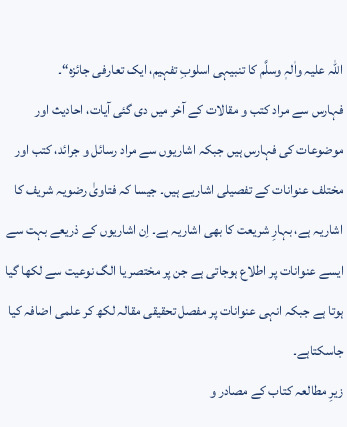اللہ علیہ واٰلہٖ وسلَّم کا تنبیہی اسلوبِ تفہیم، ایک تعارفی جائزہ“۔
فہارس سے مراد کتب و مقالات کے آخر میں دی گئی آیات، احادیث اور موضوعات کی فہارس ہیں جبکہ اشاریوں سے مراد رسائل و جرائد، کتب اور مختلف عنوانات کے تفصیلی اشاریے ہیں۔ جیسا کہ فتاویٰ رضویہ شریف کا اشاریہ ہے، بہارِ شریعت کا بھی اشاریہ ہے۔ اِن اشاریوں کے ذریعے بہت سے ایسے عنوانات پر اطلاع ہوجاتی ہے جن پر مختصر یا الگ نوعیت سے لکھا گیا ہوتا ہے جبکہ انہی عنوانات پر مفصل تحقیقی مقالہ لکھ کر علمی اضافہ کیا جاسکتاہے۔
زیرِ مطالعہ کتاب کے مصادر و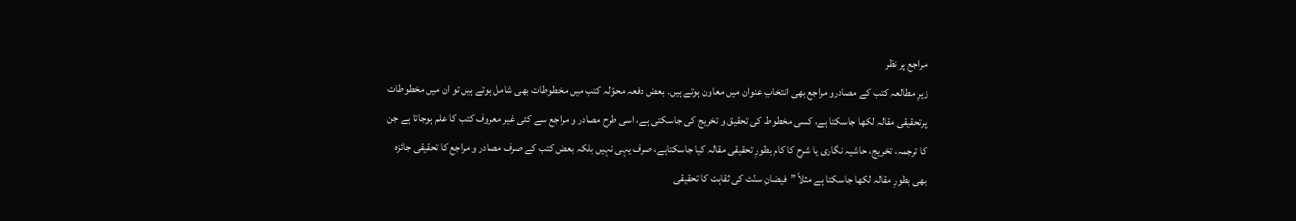مراجع پر نظر
زیرِ مطالعہ کتب کے مصادرو مراجع بھی انتخابِ عنوان میں معاون ہوتے ہیں۔ بعض دفعہ محوّلہ کتب میں مخطوطات بھی شامل ہوتے ہیں تو ان میں مخطوطات پرتحقیقی مقالہ لکھا جاسکتا ہے، کسی مخطوط کی تحقیق و تخریج کی جاسکتی ہے، اسی طرح مصادر و مراجع سے کئی غیر معروف کتب کا علم ہوجاتا ہے جن کا ترجمہ، تخریج، حاشیہ نگاری یا شرح کا کام بطورِ تحقیقی مقالہ کیا جاسکتاہے، صرف یہی نہیں بلکہ بعض کتب کے صرف مصادر و مراجع کا تحقیقی جائزہ بھی بطورِ مقالہ لکھا جاسکتا ہے مثلاً ”فیضانِ سنّت کی ثقاہت کا تحقیقی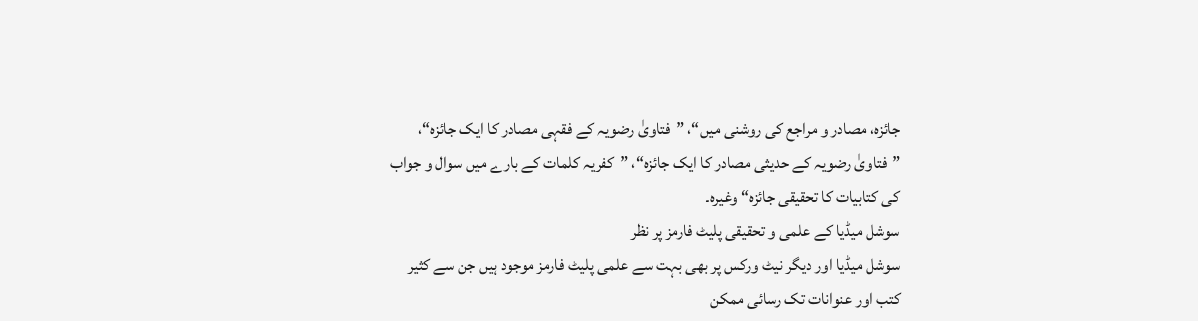جائزہ، مصادر و مراجع کی روشنی میں“، ”فتاویٰ رضویہ کے فقہی مصادر کا ایک جائزہ“، ”فتاویٰ رضویہ کے حدیثی مصادر کا ایک جائزہ“، ”کفریہ کلمات کے بارے میں سوال و جواب کی کتابیات کا تحقیقی جائزہ“ وغیرہ۔
سوشل میڈیا کے علمی و تحقیقی پلیٹ فارمز پر نظر
سوشل میڈیا اور دیگر نیٹ ورکس پر بھی بہت سے علمی پلیٹ فارمز موجود ہیں جن سے کثیر کتب اور عنوانات تک رسائی ممکن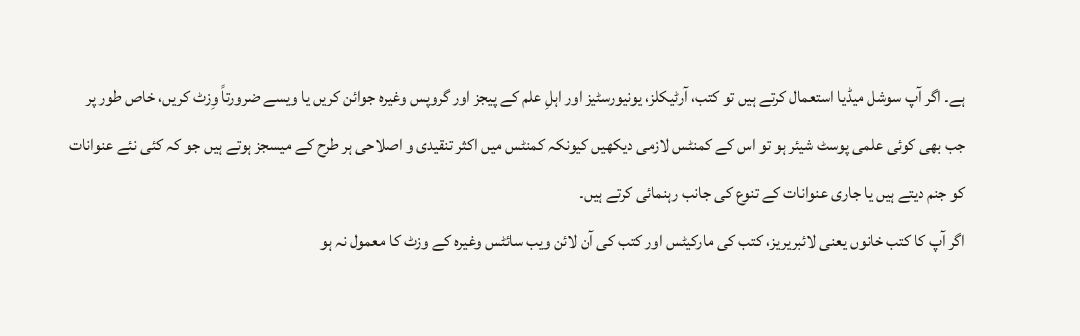ہے۔ اگر آپ سوشل میڈیا استعمال کرتے ہیں تو کتب، آرٹیکلز، یونیورسٹیز اور اہلِ علم کے پیجز اور گروپس وغیرہ جوائن کریں یا ویسے ضرورتاً وِزٹ کریں، خاص طور پر جب بھی کوئی علمی پوسٹ شیئر ہو تو اس کے کمنٹس لازمی دیکھیں کیونکہ کمنٹس میں اکثر تنقیدی و اصلاحی ہر طرح کے میسجز ہوتے ہیں جو کہ کئی نئے عنوانات کو جنم دیتے ہیں یا جاری عنوانات کے تنوع کی جانب رہنمائی کرتے ہیں۔
اگر آپ کا کتب خانوں یعنی لائبریریز، کتب کی مارکیٹس اور کتب کی آن لائن ویب سائٹس وغیرہ کے وزٹ کا معمول نہ ہو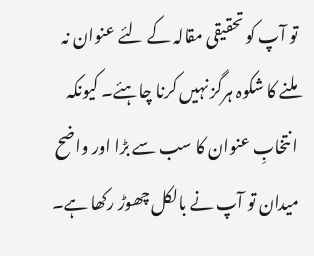تو آپ کو تحقیقی مقالہ کے لئے عنوان نہ ملنے کا شکوہ ہرگز نہیں کرنا چاہئے۔ کیونکہ انتخابِ عنوان کا سب سے بڑا اور واضح میدان تو آپ نے بالکل چھوڑ رکھا ہے۔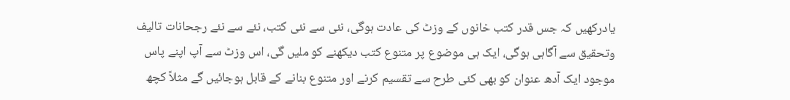یادرکھیں کہ جس قدر کتب خانوں کے وزٹ کی عادت ہوگی، نئی سے نئی کتب، نئے سے نئے رجحانات تالیف وتحقیق سے آگاہی ہوگی، ایک ہی موضوع پر متنوع کتب دیکھنے کو ملیں گی، اس وزٹ سے آپ اپنے پاس موجود ایک آدھ عنوان کو بھی کئی طرح سے تقسیم کرنے اور متنوع بنانے کے قابل ہوجائیں گے مثلاً کچھ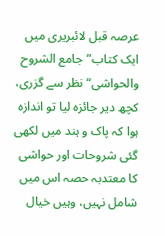عرصہ قبل لائبریری میں ایک کتاب”جامع الشروح والحواشی“ نظر سے گزری، کچھ دیر جائزہ لیا تو اندازہ ہوا کہ پاک و ہند میں لکھی گئی شروحات اور حواشی کا معتدبہ حصہ اس میں شامل نہیں، وہیں خیال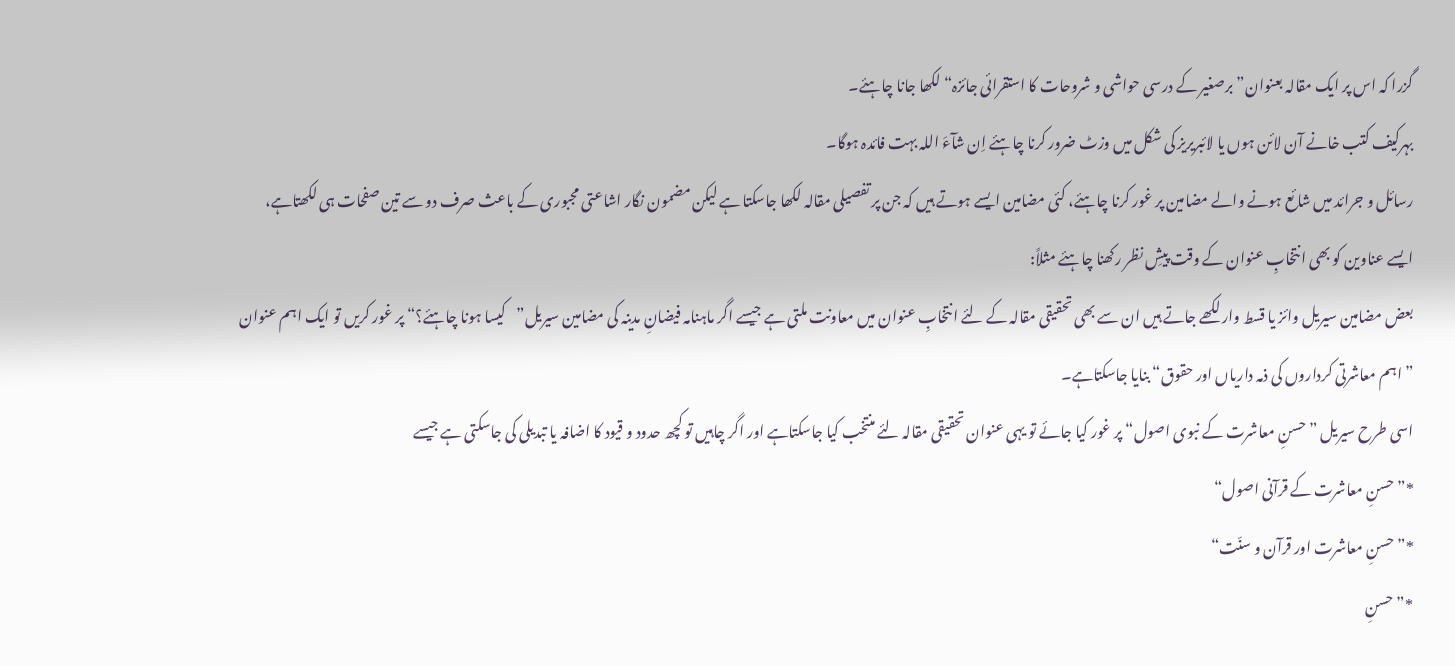گزرا کہ اس پر ایک مقالہ بعنوان”برصغیر کے درسی حواشی و شروحات کا استقرائی جائزہ“ لکھا جانا چاہئے۔
بہرکیف کتب خانے آن لائن ہوں یا لائبریریز کی شکل میں وزٹ ضرور کرنا چاہئے اِن شآءَ اللہ بہت فائدہ ہوگا۔
رسائل و جرائد میں شائع ہونے والے مضامین پر غور کرنا چاہئے، کئی مضامین ایسے ہوتے ہیں کہ جن پر تفصیلی مقالہ لکھا جاسکتا ہے لیکن مضمون نگار اشاعتی مجبوری کے باعث صرف دو سے تین صفحات ہی لکھتاہے، ایسے عناوین کو بھی انتخابِ عنوان کے وقت پیشِ نظر رکھنا چاہئے مثلاً:
بعض مضامین سیریل وائز یا قسط وار لکھے جاتے ہیں ان سے بھی تحقیقی مقالہ کے لئے انتخابِ عنوان میں معاونت ملتی ہے جیسے اگر ماہنامہ فیضانِ مدینہ کی مضامین سیریل”کیسا ہونا چاہئے؟“ پر غور کریں تو ایک اہم عنوان ”اہم معاشرتی کرداروں کی ذمہ داریاں اور حقوق“ بنایا جاسکتاہے۔
اسی طرح سیریل ”حسنِ معاشرت کے نبوی اصول“ پر غور کیا جائے تو یہی عنوان تحقیقی مقالہ لئے منتخب کیا جاسکتاہے اور اگر چاہیں تو کچھ حدود و قیود کا اضافہ یا تبدیلی کی جاسکتی ہے جیسے
*”حسنِ معاشرت کے قرآنی اصول“
*”حسنِ معاشرت اور قرآن و سنّت“
*”حسنِ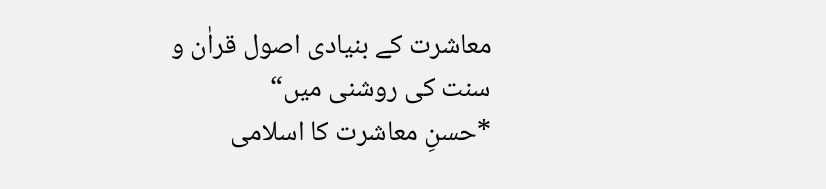معاشرت کے بنیادی اصول قراٰن و سنت کی روشنی میں“
*حسنِ معاشرت کا اسلامی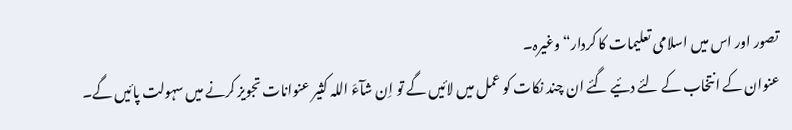تصور اور اس میں اسلامی تعلیمات کا کردار“ وغیرہ۔
عنوان کے انتخاب کے لئے دئیے گئے ان چند نکات کو عمل میں لائیں گے تو اِن شآءَ اللہ کثیر عنوانات تجویز کرنے میں سہولت پائیں گے۔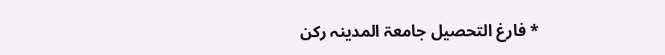* فارغ التحصیل جامعۃ المدینہ رکن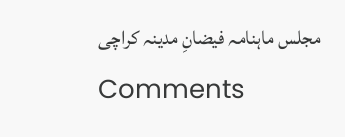مجلس ماہنامہ فیضانِ مدینہ کراچی
Comments